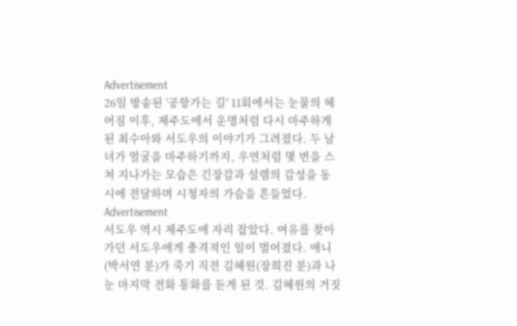Advertisement
26일 방송된 '공항가는 길' 11회에서는 눈물의 헤어짐 이후, 제주도에서 운명처럼 다시 마주하게 된 최수아와 서도우의 이야기가 그려졌다. 두 남녀가 얼굴을 마주하기까지, 우연처럼 몇 번을 스쳐 지나가는 모습은 긴장감과 설렘의 감성을 동시에 전달하며 시청자의 가슴을 흔들었다.
Advertisement
서도우 역시 제주도에 자리 잡았다. 여유를 찾아가던 서도우에게 충격적인 일이 벌어졌다. 애니(박서연 분)가 죽기 직전 김혜원(장희진 분)과 나눈 마지막 전화 통화를 듣게 된 것. 김혜원의 거짓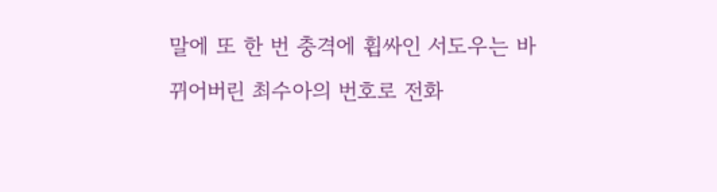말에 또 한 번 충격에 휩싸인 서도우는 바뀌어버린 최수아의 번호로 전화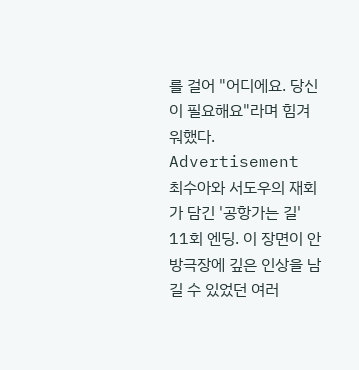를 걸어 "어디에요. 당신이 필요해요"라며 힘겨워했다.
Advertisement
최수아와 서도우의 재회가 담긴 '공항가는 길' 11회 엔딩. 이 장면이 안방극장에 깊은 인상을 남길 수 있었던 여러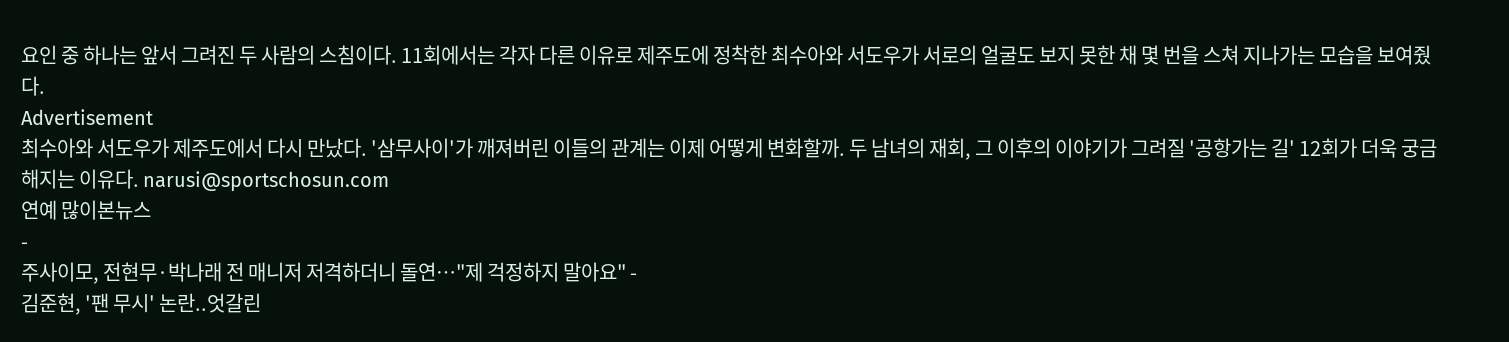요인 중 하나는 앞서 그려진 두 사람의 스침이다. 11회에서는 각자 다른 이유로 제주도에 정착한 최수아와 서도우가 서로의 얼굴도 보지 못한 채 몇 번을 스쳐 지나가는 모습을 보여줬다.
Advertisement
최수아와 서도우가 제주도에서 다시 만났다. '삼무사이'가 깨져버린 이들의 관계는 이제 어떻게 변화할까. 두 남녀의 재회, 그 이후의 이야기가 그려질 '공항가는 길' 12회가 더욱 궁금해지는 이유다. narusi@sportschosun.com
연예 많이본뉴스
-
주사이모, 전현무·박나래 전 매니저 저격하더니 돌연…"제 걱정하지 말아요" -
김준현, '팬 무시' 논란..엇갈린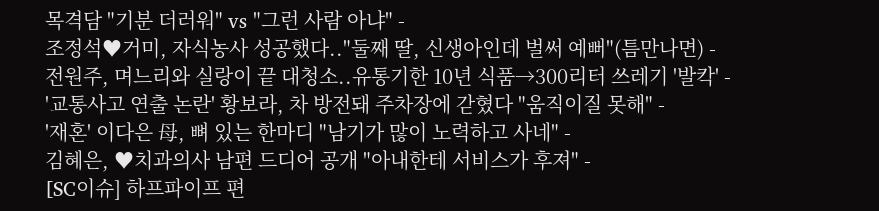목격담 "기분 더러워" vs "그런 사람 아냐" -
조정석♥거미, 자식농사 성공했다.."둘째 딸, 신생아인데 벌써 예뻐"(틈만나면) -
전원주, 며느리와 실랑이 끝 대청소..유통기한 10년 식품→300리터 쓰레기 '발칵' -
'교통사고 연출 논란' 황보라, 차 방전돼 주차장에 갇혔다 "움직이질 못해" -
'재혼' 이다은 母, 뼈 있는 한마디 "남기가 많이 노력하고 사네" -
김혜은, ♥치과의사 남편 드디어 공개 "아내한테 서비스가 후져" -
[SC이슈] 하프파이프 편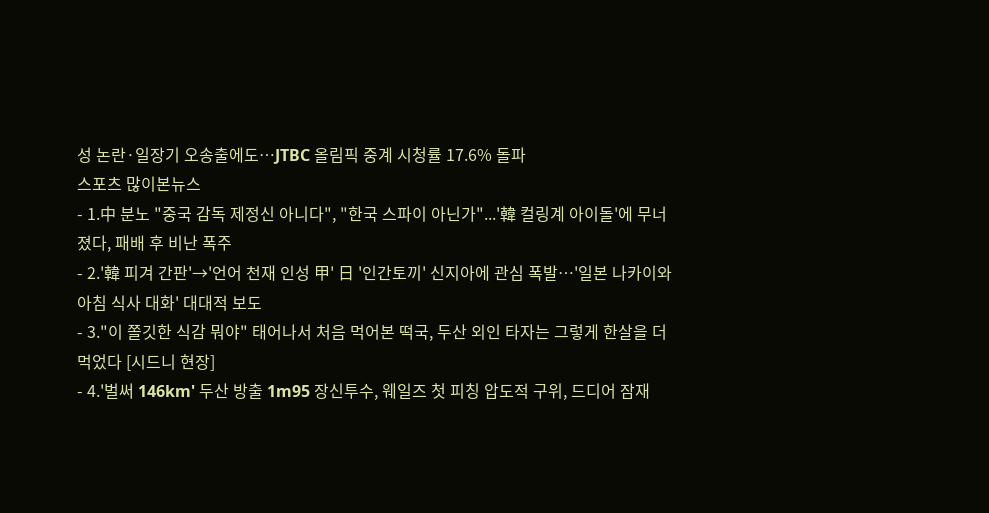성 논란·일장기 오송출에도…JTBC 올림픽 중계 시청률 17.6% 돌파
스포츠 많이본뉴스
- 1.中 분노 "중국 감독 제정신 아니다", "한국 스파이 아닌가"...'韓 컬링계 아이돌'에 무너졌다, 패배 후 비난 폭주
- 2.'韓 피겨 간판'→'언어 천재 인성 甲' 日 '인간토끼' 신지아에 관심 폭발…'일본 나카이와 아침 식사 대화' 대대적 보도
- 3."이 쫄깃한 식감 뭐야" 태어나서 처음 먹어본 떡국, 두산 외인 타자는 그렇게 한살을 더 먹었다 [시드니 현장]
- 4.'벌써 146km' 두산 방출 1m95 장신투수, 웨일즈 첫 피칭 압도적 구위, 드디어 잠재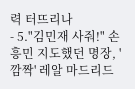력 터뜨리나
- 5."김민재 사줘!" 손흥민 지도했던 명장, '깜짝' 레알 마드리드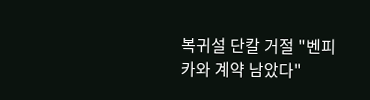복귀설 단칼 거절 "벤피카와 계약 남았다"